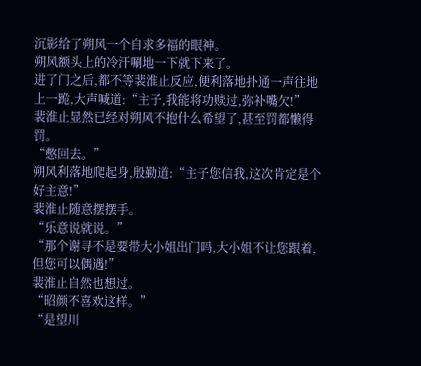沉影给了朔风一个自求多福的眼神。
朔风额头上的冷汗唰地一下就下来了。
进了门之后,都不等裴淮止反应,便利落地扑通一声往地上一跪,大声喊道:“主子,我能将功赎过,弥补嘴欠!”
裴淮止显然已经对朔风不抱什么希望了,甚至罚都懒得罚。
“憋回去。”
朔风利落地爬起身,殷勤道:“主子您信我,这次肯定是个好主意!”
裴淮止随意摆摆手。
“乐意说就说。”
“那个谢寻不是要带大小姐出门吗,大小姐不让您跟着,但您可以偶遇!”
裴淮止自然也想过。
“昭颜不喜欢这样。”
“是望川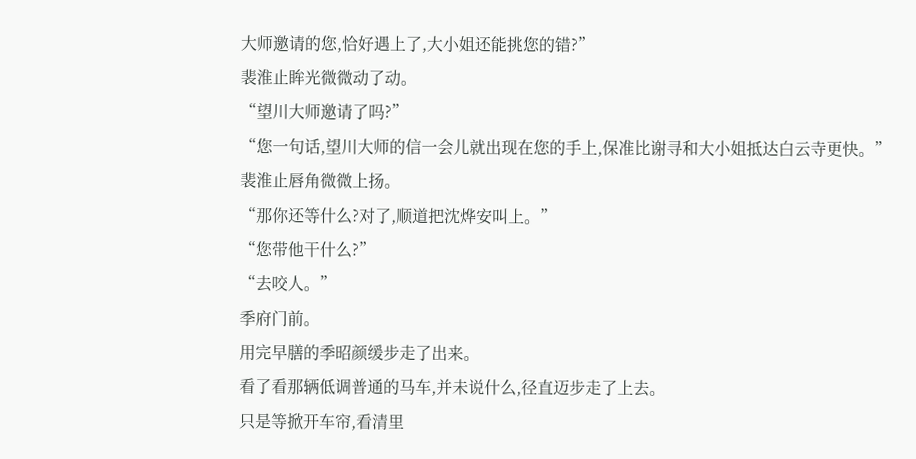大师邀请的您,恰好遇上了,大小姐还能挑您的错?”
裴淮止眸光微微动了动。
“望川大师邀请了吗?”
“您一句话,望川大师的信一会儿就出现在您的手上,保准比谢寻和大小姐抵达白云寺更快。”
裴淮止唇角微微上扬。
“那你还等什么?对了,顺道把沈烨安叫上。”
“您带他干什么?”
“去咬人。”
季府门前。
用完早膳的季昭颜缓步走了出来。
看了看那辆低调普通的马车,并未说什么,径直迈步走了上去。
只是等掀开车帘,看清里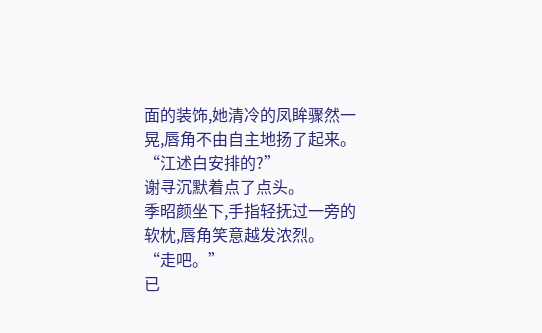面的装饰,她清冷的凤眸骤然一晃,唇角不由自主地扬了起来。
“江述白安排的?”
谢寻沉默着点了点头。
季昭颜坐下,手指轻抚过一旁的软枕,唇角笑意越发浓烈。
“走吧。”
已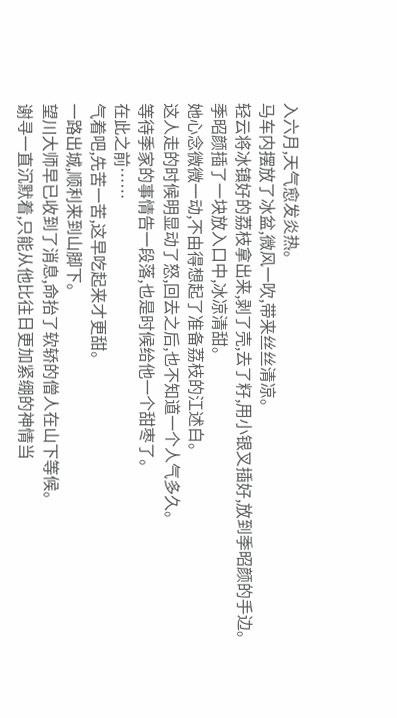入六月,天气愈发炎热。
马车内摆放了冰盆,微风一吹,带来丝丝清凉。
轻云将冰镇好的荔枝拿出来,剥了壳,去了籽,用小银叉插好,放到季昭颜的手边。
季昭颜插了一块放入口中,冰凉清甜。
她心念微微一动,不由得想起了准备荔枝的江述白。
这人走的时候明显动了怒,回去之后,也不知道一个人气多久。
等待季家的事情告一段落,也是时候给他一个甜枣了。
在此之前……
气着吧,先苦一苦,这早吃起来才更甜。
一路出城,顺利来到山脚下。
望川大师早已收到了消息,命抬了软轿的僧人在山下等候。
谢寻一直沉默着,只能从他比往日更加紧绷的神情当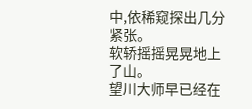中,依稀窥探出几分紧张。
软轿摇摇晃晃地上了山。
望川大师早已经在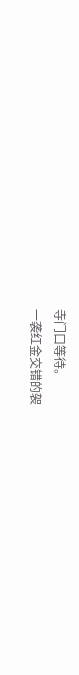寺门口等待。
一袭红金交错的袈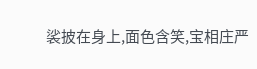裟披在身上,面色含笑,宝相庄严